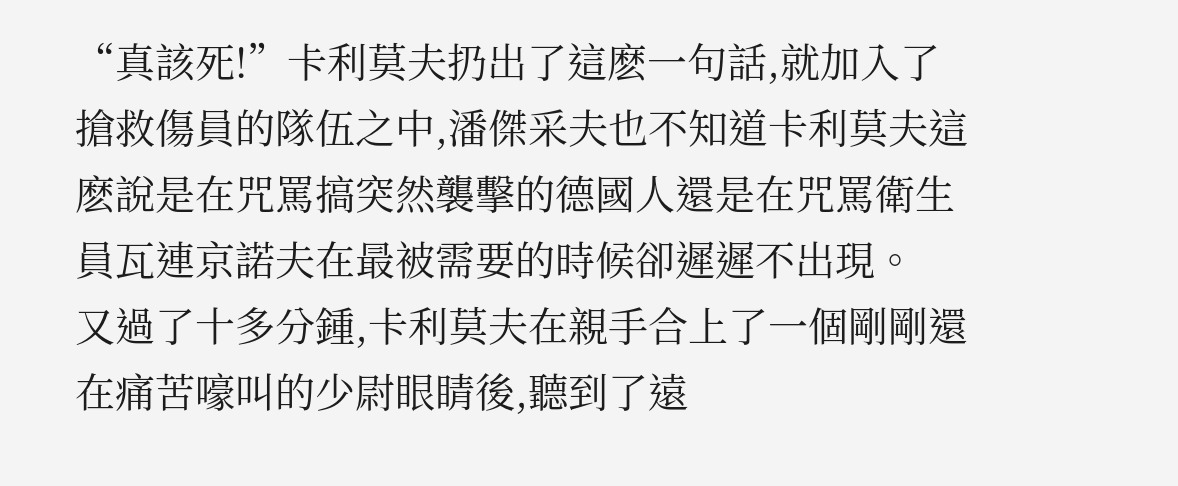“真該死!”卡利莫夫扔出了這麽一句話,就加入了搶救傷員的隊伍之中,潘傑采夫也不知道卡利莫夫這麽說是在咒罵搞突然襲擊的德國人還是在咒罵衛生員瓦連京諾夫在最被需要的時候卻遲遲不出現。
又過了十多分鍾,卡利莫夫在親手合上了一個剛剛還在痛苦嚎叫的少尉眼睛後,聽到了遠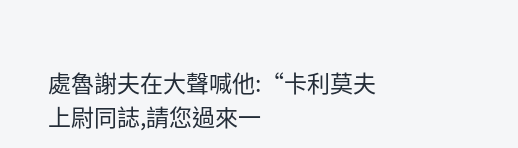處魯謝夫在大聲喊他:“卡利莫夫上尉同誌,請您過來一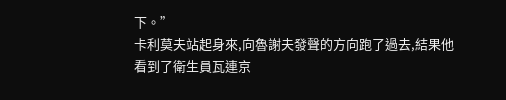下。”
卡利莫夫站起身來,向魯謝夫發聲的方向跑了過去,結果他看到了衛生員瓦連京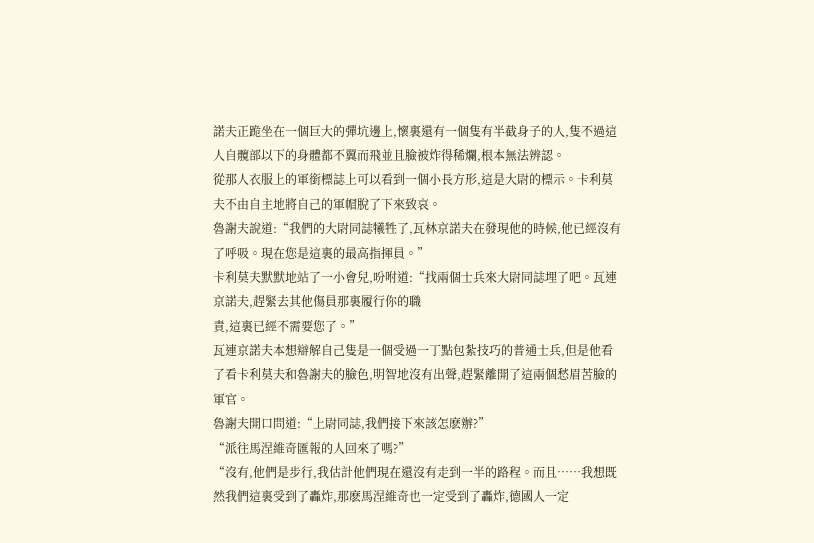諾夫正跪坐在一個巨大的彈坑邊上,懷裏還有一個隻有半截身子的人,隻不過這人自髖部以下的身體都不翼而飛並且臉被炸得稀爛,根本無法辨認。
從那人衣服上的軍銜標誌上可以看到一個小長方形,這是大尉的標示。卡利莫夫不由自主地將自己的軍帽脫了下來致哀。
魯謝夫說道:“我們的大尉同誌犧牲了,瓦林京諾夫在發現他的時候,他已經沒有了呼吸。現在您是這裏的最高指揮員。”
卡利莫夫默默地站了一小會兒,吩咐道:“找兩個士兵來大尉同誌埋了吧。瓦連京諾夫,趕緊去其他傷員那裏履行你的職
責,這裏已經不需要您了。”
瓦連京諾夫本想辯解自己隻是一個受過一丁點包紮技巧的普通士兵,但是他看了看卡利莫夫和魯謝夫的臉色,明智地沒有出聲,趕緊離開了這兩個愁眉苦臉的軍官。
魯謝夫開口問道:“上尉同誌,我們接下來該怎麽辦?”
“派往馬涅維奇匯報的人回來了嗎?”
“沒有,他們是步行,我估計他們現在還沒有走到一半的路程。而且……我想既然我們這裏受到了轟炸,那麽馬涅維奇也一定受到了轟炸,德國人一定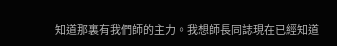知道那裏有我們師的主力。我想師長同誌現在已經知道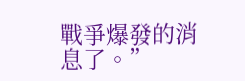戰爭爆發的消息了。”